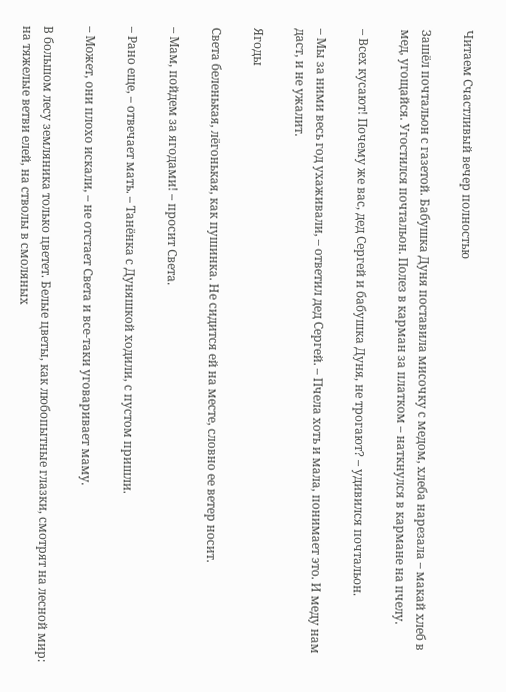Читаем Счастливый вечер полностью

Зашёл почтальон с газетой. Бабушка Дуня поставила мисочку с медом, хлеба нарезала – макай хлеб в мед, угощайся. Угостился почтальон. Полез в карман за платком – наткнулся в кармане на пчелу.

– Всех кусают! Почему же вас, дед Сергей и бабушка Дуня, не трогают? – удивился почтальон.

– Мы за ними весь год ухаживали, – ответил дед Сергей. – Пчела хоть и мала, понимает это. И меду нам даст, и не ужалит.

Ягоды

Света беленькая, лёгонькая, как пушинка. Не сидится ей на месте, словно ее ветер носит.

– Мам, пойдем за ягодами! – просит Света.

– Рано еще, – отвечает мать. – Танёнка с Дуняшкой ходили, с пустом пришли.

– Может, они плохо искали, – не отстает Света и все-таки уговаривает маму.

В большом лесу земляника только цветет. Белые цветы, как любопытные глазки, смотрят на лесной мир: на тяжелые ветви елей, на стволы в смоляных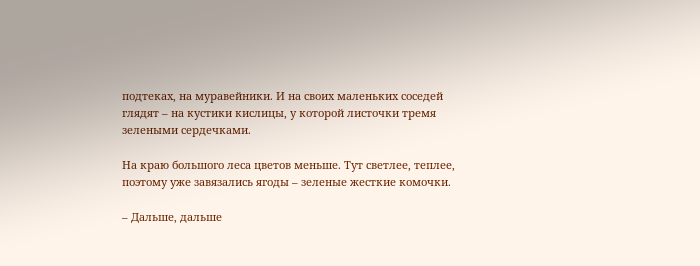подтеках, на муравейники. И на своих маленьких соседей глядят – на кустики кислицы, у которой листочки тремя зелеными сердечками.

На краю большого леса цветов меньше. Тут светлее, теплее, поэтому уже завязались ягоды – зеленые жесткие комочки.

– Дальше, дальше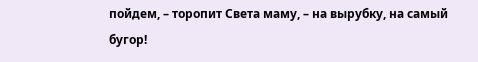пойдем, – торопит Света маму, – на вырубку, на самый бугор!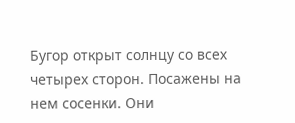Бугор открыт солнцу со всех четырех сторон. Посажены на нем сосенки. Они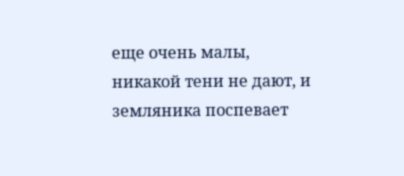еще очень малы, никакой тени не дают, и земляника поспевает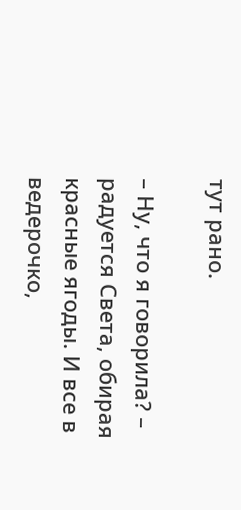тут рано.

– Ну, что я говорила? – радуется Света, обирая красные ягоды. И все в ведерочко,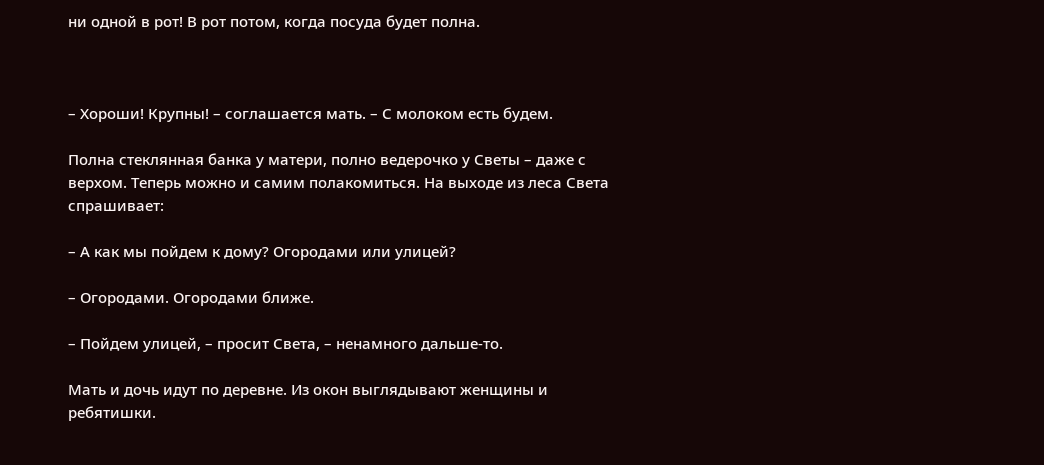ни одной в рот! В рот потом, когда посуда будет полна.



– Хороши! Крупны! – соглашается мать. – С молоком есть будем.

Полна стеклянная банка у матери, полно ведерочко у Светы – даже с верхом. Теперь можно и самим полакомиться. На выходе из леса Света спрашивает:

– А как мы пойдем к дому? Огородами или улицей?

– Огородами. Огородами ближе.

– Пойдем улицей, – просит Света, – ненамного дальше-то.

Мать и дочь идут по деревне. Из окон выглядывают женщины и ребятишки.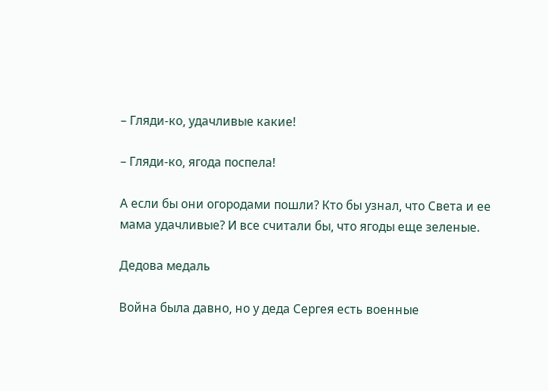– Гляди-ко, удачливые какие!

– Гляди-ко, ягода поспела!

А если бы они огородами пошли? Кто бы узнал, что Света и ее мама удачливые? И все считали бы, что ягоды еще зеленые.

Дедова медаль

Война была давно, но у деда Сергея есть военные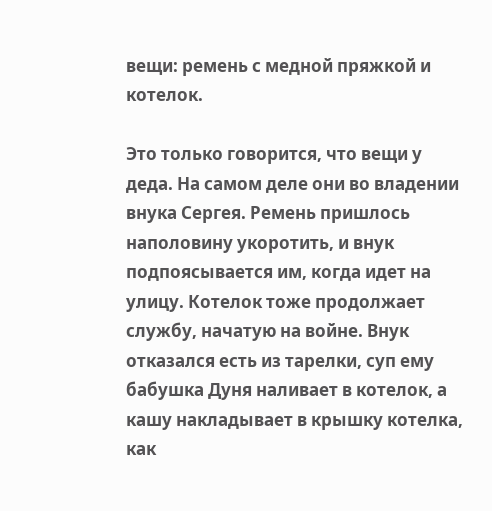вещи: ремень с медной пряжкой и котелок.

Это только говорится, что вещи у деда. На самом деле они во владении внука Сергея. Ремень пришлось наполовину укоротить, и внук подпоясывается им, когда идет на улицу. Котелок тоже продолжает службу, начатую на войне. Внук отказался есть из тарелки, суп ему бабушка Дуня наливает в котелок, а кашу накладывает в крышку котелка, как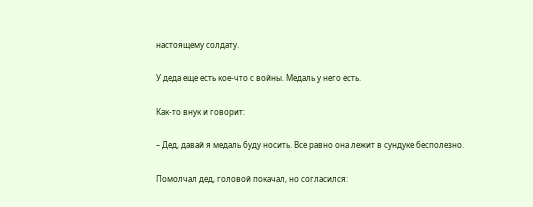настоящему солдату.

У деда еще есть кое-что с войны. Медаль у него есть.

Как-то внук и говорит:

– Дед, давай я медаль буду носить. Все равно она лежит в сундуке бесполезно.

Помолчал дед, головой покачал, но согласился: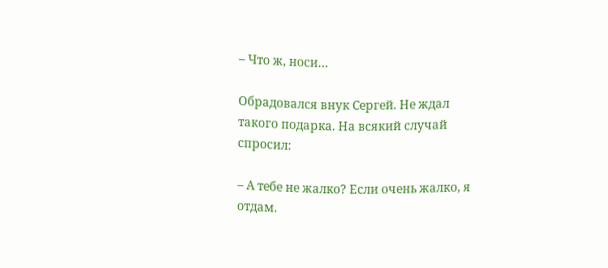– Что ж, носи…

Обрадовался внук Сергей. Не ждал такого подарка. На всякий случай спросил:

– А тебе не жалко? Если очень жалко, я отдам.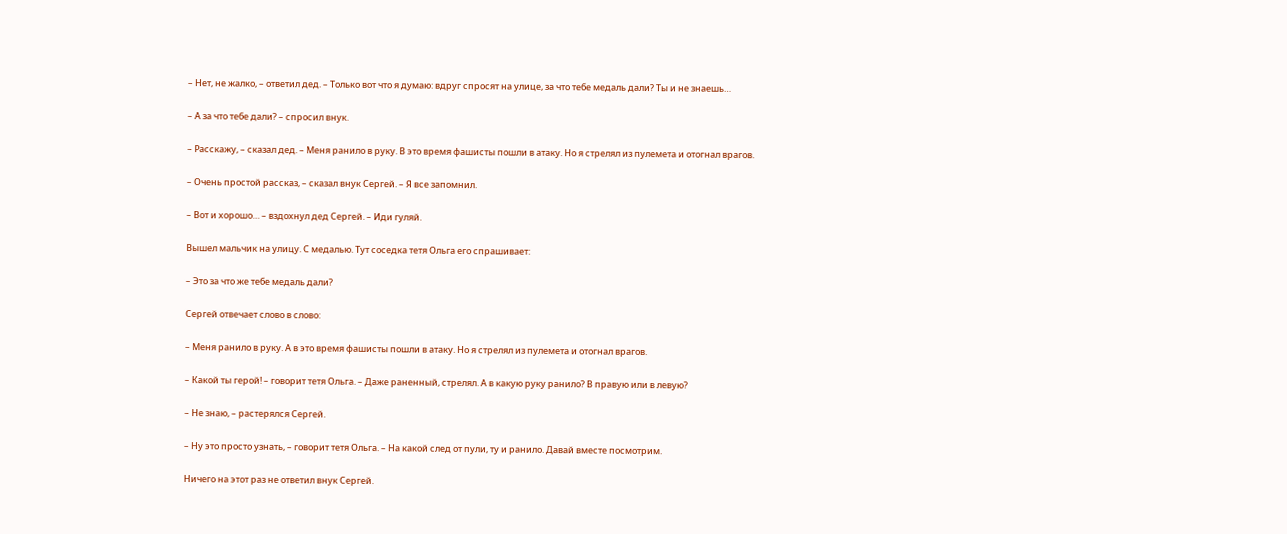– Нет, не жалко, – ответил дед. – Только вот что я думаю: вдруг спросят на улице, за что тебе медаль дали? Ты и не знаешь…

– А за что тебе дали? – спросил внук.

– Расскажу, – сказал дед. – Меня ранило в руку. В это время фашисты пошли в атаку. Но я стрелял из пулемета и отогнал врагов.

– Очень простой рассказ, – сказал внук Сергей. – Я все запомнил.

– Вот и хорошо… – вздохнул дед Сергей. – Иди гуляй.

Вышел мальчик на улицу. С медалью. Тут соседка тетя Ольга его спрашивает:

– Это за что же тебе медаль дали?

Сергей отвечает слово в слово:

– Меня ранило в руку. А в это время фашисты пошли в атаку. Но я стрелял из пулемета и отогнал врагов.

– Какой ты герой! – говорит тетя Ольга. – Даже раненный, стрелял. А в какую руку ранило? В правую или в левую?

– Не знаю, – растерялся Сергей.

– Ну это просто узнать, – говорит тетя Ольга. – На какой след от пули, ту и ранило. Давай вместе посмотрим.

Ничего на этот раз не ответил внук Сергей.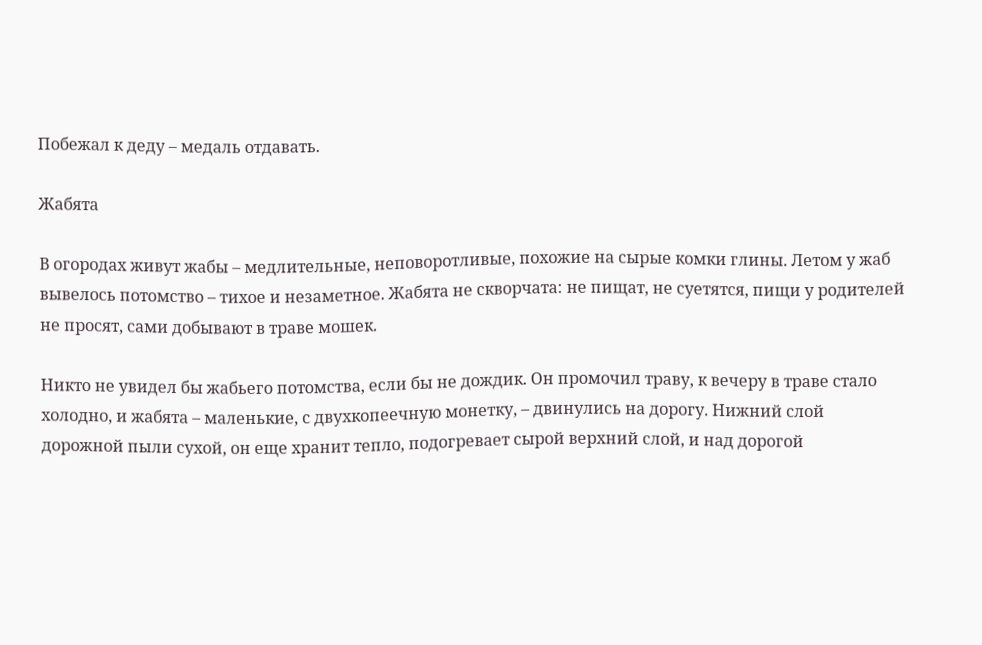Побежал к деду – медаль отдавать.

Жабята

В огородах живут жабы – медлительные, неповоротливые, похожие на сырые комки глины. Летом у жаб вывелось потомство – тихое и незаметное. Жабята не скворчата: не пищат, не суетятся, пищи у родителей не просят, сами добывают в траве мошек.

Никто не увидел бы жабьего потомства, если бы не дождик. Он промочил траву, к вечеру в траве стало холодно, и жабята – маленькие, с двухкопеечную монетку, – двинулись на дорогу. Нижний слой дорожной пыли сухой, он еще хранит тепло, подогревает сырой верхний слой, и над дорогой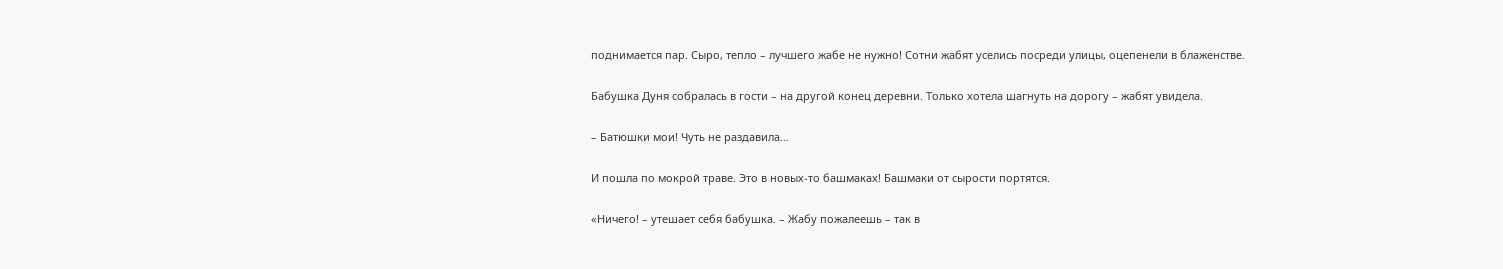поднимается пар. Сыро, тепло – лучшего жабе не нужно! Сотни жабят уселись посреди улицы, оцепенели в блаженстве.

Бабушка Дуня собралась в гости – на другой конец деревни. Только хотела шагнуть на дорогу – жабят увидела.

– Батюшки мои! Чуть не раздавила…

И пошла по мокрой траве. Это в новых-то башмаках! Башмаки от сырости портятся.

«Ничего! – утешает себя бабушка. – Жабу пожалеешь – так в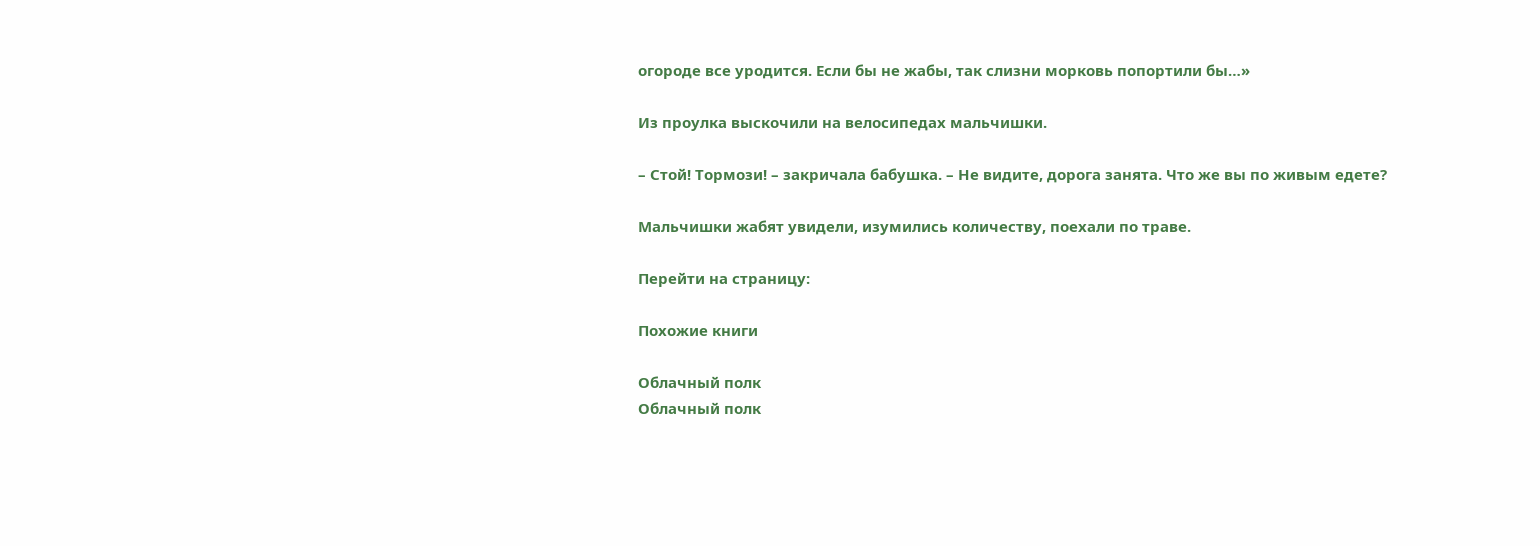огороде все уродится. Если бы не жабы, так слизни морковь попортили бы…»

Из проулка выскочили на велосипедах мальчишки.

– Стой! Тормози! – закричала бабушка. – Не видите, дорога занята. Что же вы по живым едете?

Мальчишки жабят увидели, изумились количеству, поехали по траве.

Перейти на страницу:

Похожие книги

Облачный полк
Облачный полк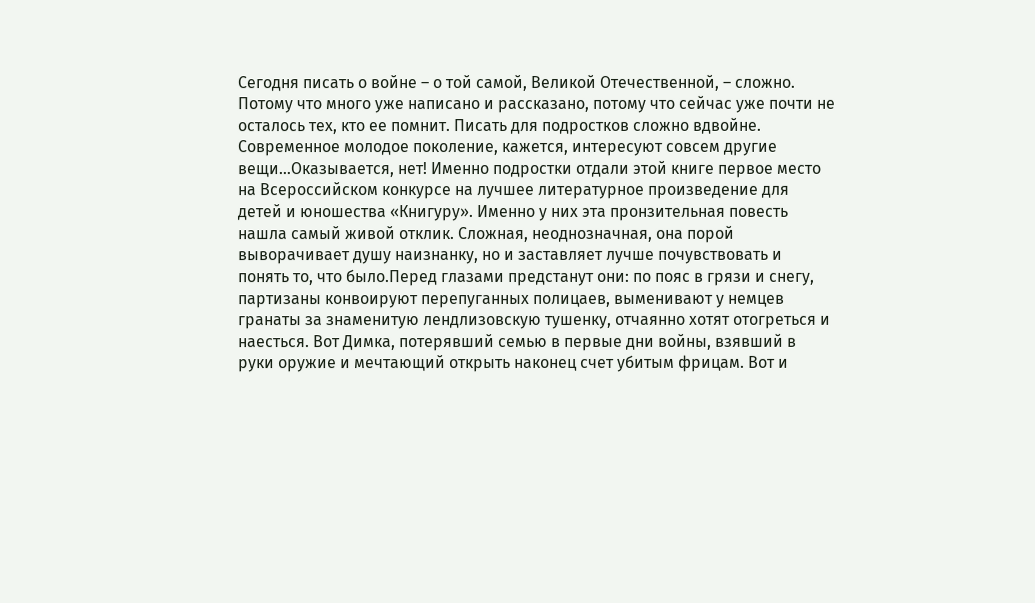Сегодня писать о войне – о той самой, Великой Отечественной, – сложно. Потому что много уже написано и рассказано, потому что сейчас уже почти не осталось тех, кто ее помнит. Писать для подростков сложно вдвойне. Современное молодое поколение, кажется, интересуют совсем другие вещи…Оказывается, нет! Именно подростки отдали этой книге первое место на Всероссийском конкурсе на лучшее литературное произведение для детей и юношества «Книгуру». Именно у них эта пронзительная повесть нашла самый живой отклик. Сложная, неоднозначная, она порой выворачивает душу наизнанку, но и заставляет лучше почувствовать и понять то, что было.Перед глазами предстанут они: по пояс в грязи и снегу, партизаны конвоируют перепуганных полицаев, выменивают у немцев гранаты за знаменитую лендлизовскую тушенку, отчаянно хотят отогреться и наесться. Вот Димка, потерявший семью в первые дни войны, взявший в руки оружие и мечтающий открыть наконец счет убитым фрицам. Вот и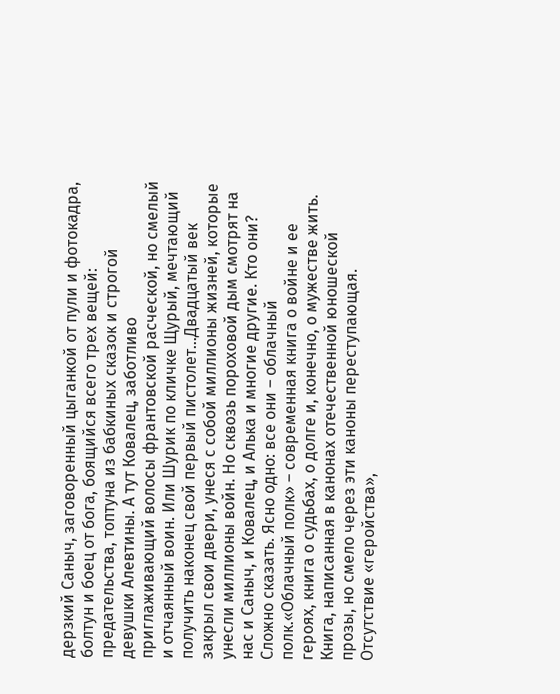дерзкий Саныч, заговоренный цыганкой от пули и фотокадра, болтун и боец от бога, боящийся всего трех вещей: предательства, топтуна из бабкиных сказок и строгой девушки Алевтины. А тут Ковалец, заботливо приглаживающий волосы франтовской расческой, но смелый и отчаянный воин. Или Шурик по кличке Щурый, мечтающий получить наконец свой первый пистолет…Двадцатый век закрыл свои двери, унеся с собой миллионы жизней, которые унесли миллионы войн. Но сквозь пороховой дым смотрят на нас и Саныч, и Ковалец, и Алька и многие другие. Кто они? Сложно сказать. Ясно одно: все они – облачный полк.«Облачный полк» – современная книга о войне и ее героях, книга о судьбах, о долге и, конечно, о мужестве жить. Книга, написанная в канонах отечественной юношеской прозы, но смело через эти каноны переступающая. Отсутствие «геройства»,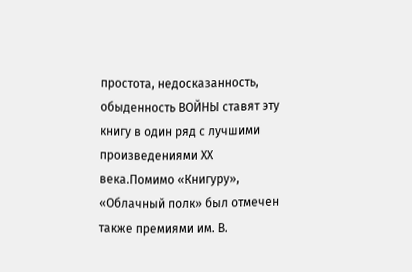простота, недосказанность, обыденность ВОЙНЫ ставят эту книгу в один ряд с лучшими произведениями ХХ века.Помимо «Книгуру», «Облачный полк» был отмечен также премиями им. В.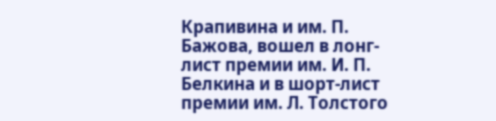Крапивина и им. П. Бажова, вошел в лонг-лист премии им. И. П. Белкина и в шорт-лист премии им. Л. Толстого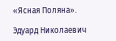«Ясная Поляна».

Эдуард Николаевич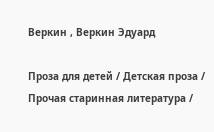Веркин , Веркин Эдуард

Проза для детей / Детская проза / Прочая старинная литература /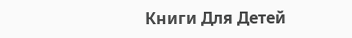Книги Для Детей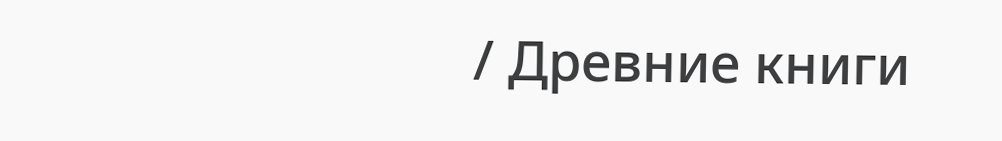/ Древние книги